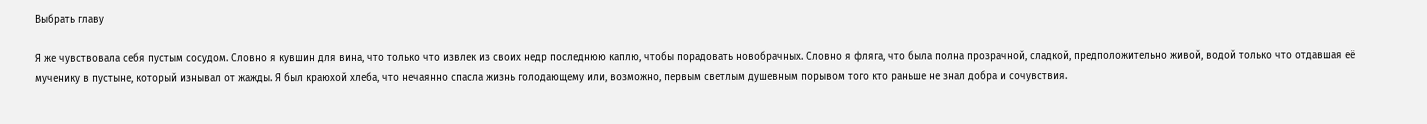Выбрать главу

Я же чувствовала себя пустым сосудом. Словно я кувшин для вина, что только что извлек из своих недр последнюю каплю, чтобы порадовать новобрачных. Словно я фляга, что была полна прозрачной, сладкой, предположительно живой, водой только что отдавшая её мученику в пустыне, который изнывал от жажды. Я был краюхой хлеба, что нечаянно спасла жизнь голодающему или, возможно, первым светлым душевным порывом того кто раньше не знал добра и сочувствия.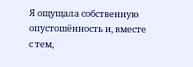Я ощущала собственную опустошённость и, вместе с тем,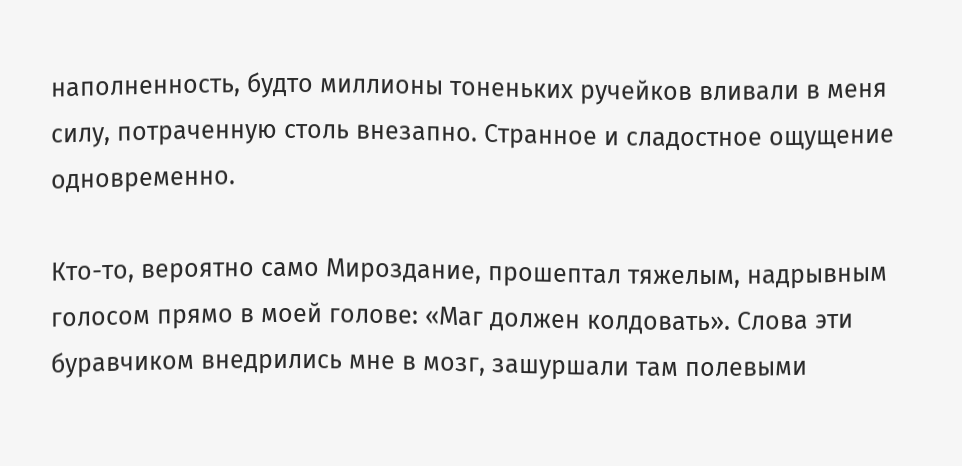наполненность, будто миллионы тоненьких ручейков вливали в меня силу, потраченную столь внезапно. Странное и сладостное ощущение одновременно.

Кто-то, вероятно само Мироздание, прошептал тяжелым, надрывным голосом прямо в моей голове: «Маг должен колдовать». Слова эти буравчиком внедрились мне в мозг, зашуршали там полевыми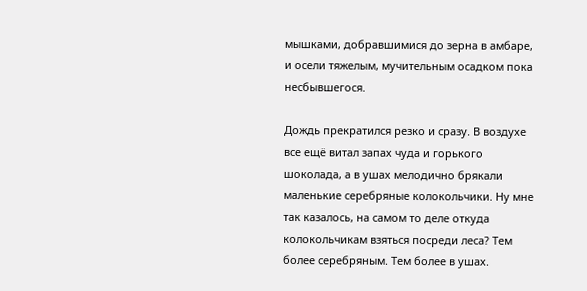мышками, добравшимися до зерна в амбаре, и осели тяжелым, мучительным осадком пока несбывшегося.

Дождь прекратился резко и сразу. В воздухе все ещё витал запах чуда и горького шоколада, а в ушах мелодично брякали маленькие серебряные колокольчики. Ну мне так казалось, на самом то деле откуда колокольчикам взяться посреди леса? Тем более серебряным. Тем более в ушах.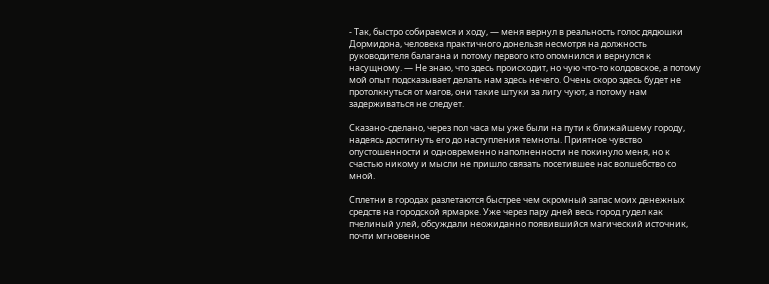- Так, быстро собираемся и ходу, — меня вернул в реальность голос дядюшки Дормидона, человека практичного донельзя несмотря на должность руководителя балагана и потому первого кто опомнился и вернулся к насущному. — Не знаю, что здесь происходит, но чую что-то колдовское, а потому мой опыт подсказывает делать нам здесь нечего. Очень скоро здесь будет не протолкнуться от магов, они такие штуки за лигу чуют, а потому нам задерживаться не следует.

Сказано-сделано, через пол часа мы уже были на пути к ближайшему городу, надеясь достигнуть его до наступления темноты. Приятное чувство опустошенности и одновременно наполненности не покинуло меня, но к счастью никому и мысли не пришло связать посетившее нас волшебство со мной.

Сплетни в городах разлетаются быстрее чем скромный запас моих денежных средств на городской ярмарке. Уже через пару дней весь город гудел как пчелиный улей, обсуждали неожиданно появившийся магический источник, почти мгновенное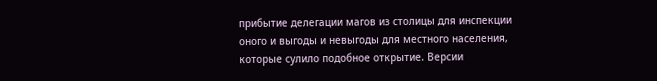прибытие делегации магов из столицы для инспекции оного и выгоды и невыгоды для местного населения, которые сулило подобное открытие. Версии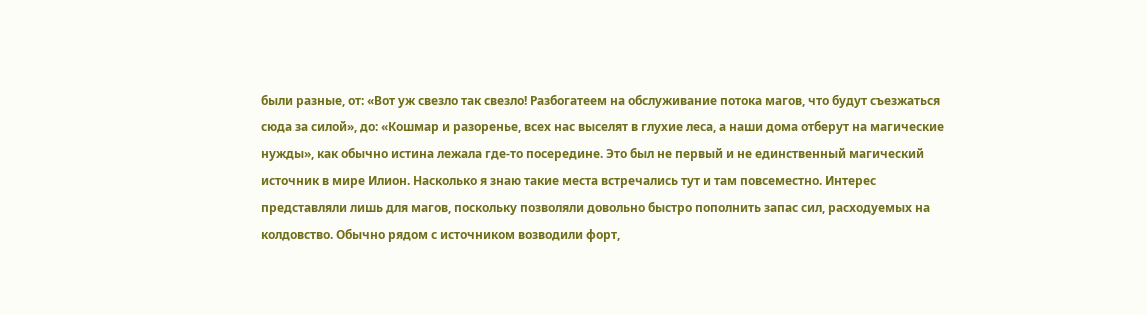были разные, от: «Вот уж свезло так свезло! Разбогатеем на обслуживание потока магов, что будут съезжаться сюда за силой», до: «Кошмар и разоренье, всех нас выселят в глухие леса, а наши дома отберут на магические нужды», как обычно истина лежала где-то посередине. Это был не первый и не единственный магический источник в мире Илион. Насколько я знаю такие места встречались тут и там повсеместно. Интерес представляли лишь для магов, поскольку позволяли довольно быстро пополнить запас сил, расходуемых на колдовство. Обычно рядом с источником возводили форт,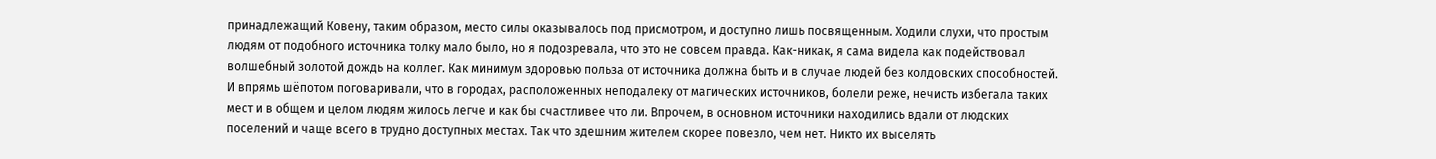принадлежащий Ковену, таким образом, место силы оказывалось под присмотром, и доступно лишь посвященным. Ходили слухи, что простым людям от подобного источника толку мало было, но я подозревала, что это не совсем правда. Как-никак, я сама видела как подействовал волшебный золотой дождь на коллег. Как минимум здоровью польза от источника должна быть и в случае людей без колдовских способностей. И впрямь шёпотом поговаривали, что в городах, расположенных неподалеку от магических источников, болели реже, нечисть избегала таких мест и в общем и целом людям жилось легче и как бы счастливее что ли. Впрочем, в основном источники находились вдали от людских поселений и чаще всего в трудно доступных местах. Так что здешним жителем скорее повезло, чем нет. Никто их выселять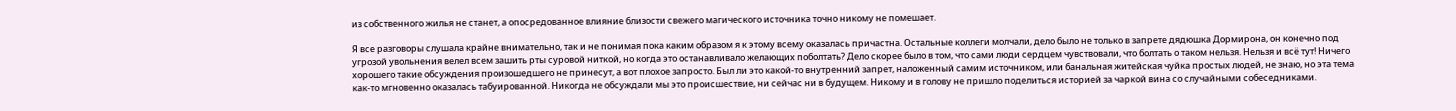из собственного жилья не станет, а опосредованное влияние близости свежего магического источника точно никому не помешает.

Я все разговоры слушала крайне внимательно, так и не понимая пока каким образом я к этому всему оказалась причастна. Остальные коллеги молчали, дело было не только в запрете дядюшка Дормирона, он конечно под угрозой увольнения велел всем зашить рты суровой ниткой, но когда это останавливало желающих поболтать? Дело скорее было в том, что сами люди сердцем чувствовали, что болтать о таком нельзя. Нельзя и всё тут! Ничего хорошего такие обсуждения произошедшего не принесут, а вот плохое запросто. Был ли это какой-то внутренний запрет, наложенный самим источником, или банальная житейская чуйка простых людей, не знаю, но эта тема как-то мгновенно оказалась табуированной. Никогда не обсуждали мы это происшествие, ни сейчас ни в будущем. Никому и в голову не пришло поделиться историей за чаркой вина со случайными собеседниками.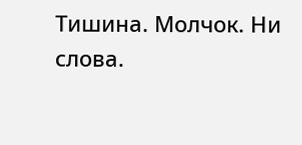Тишина. Молчок. Ни слова.